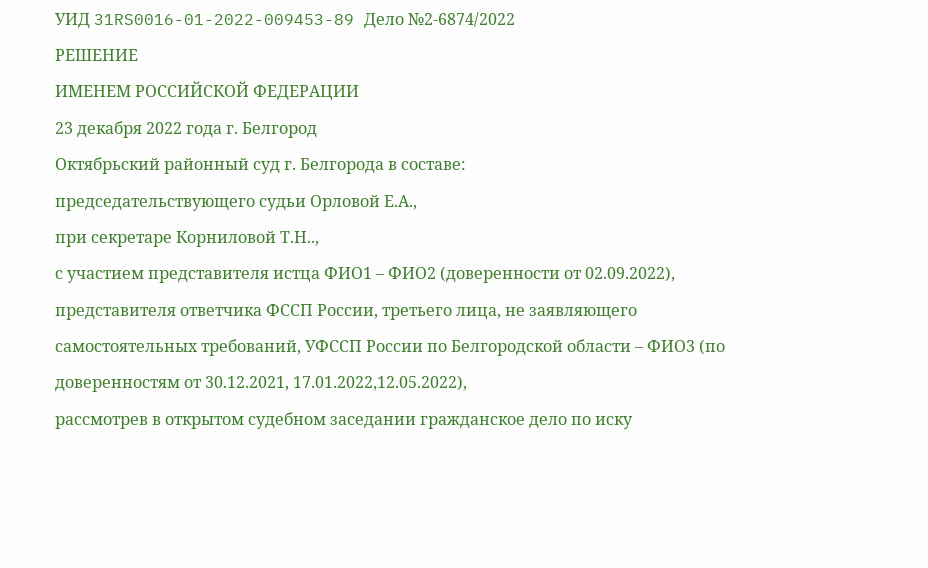УИД 31RS0016-01-2022-009453-89 Дело №2-6874/2022
РЕШЕНИЕ
ИМЕНЕМ РОССИЙСКОЙ ФЕДЕРАЦИИ
23 декабря 2022 года г. Белгород
Октябрьский районный суд г. Белгорода в составе:
председательствующего судьи Орловой Е.А.,
при секретаре Корниловой Т.Н..,
с участием представителя истца ФИО1 – ФИО2 (доверенности от 02.09.2022), представителя ответчика ФССП России, третьего лица, не заявляющего самостоятельных требований, УФССП России по Белгородской области – ФИО3 (по доверенностям от 30.12.2021, 17.01.2022,12.05.2022),
рассмотрев в открытом судебном заседании гражданское дело по иску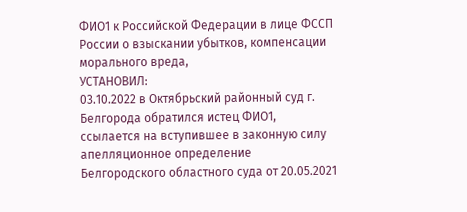ФИО1 к Российской Федерации в лице ФССП России о взыскании убытков, компенсации морального вреда,
УСТАНОВИЛ:
03.10.2022 в Октябрьский районный суд г. Белгорода обратился истец ФИО1, ссылается на вступившее в законную силу апелляционное определение Белгородского областного суда от 20.05.2021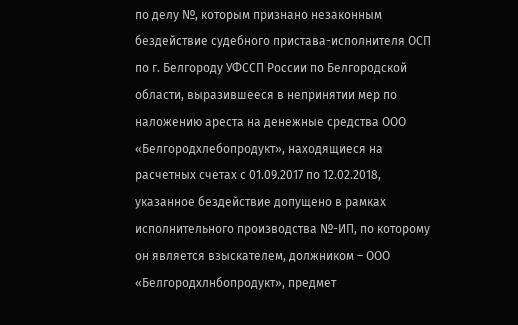по делу №, которым признано незаконным бездействие судебного пристава-исполнителя ОСП по г. Белгороду УФССП России по Белгородской области, выразившееся в непринятии мер по наложению ареста на денежные средства ООО «Белгородхлебопродукт», находящиеся на расчетных счетах с 01.09.2017 по 12.02.2018, указанное бездействие допущено в рамках исполнительного производства №-ИП, по которому он является взыскателем, должником – ООО «Белгородхлнбопродукт», предмет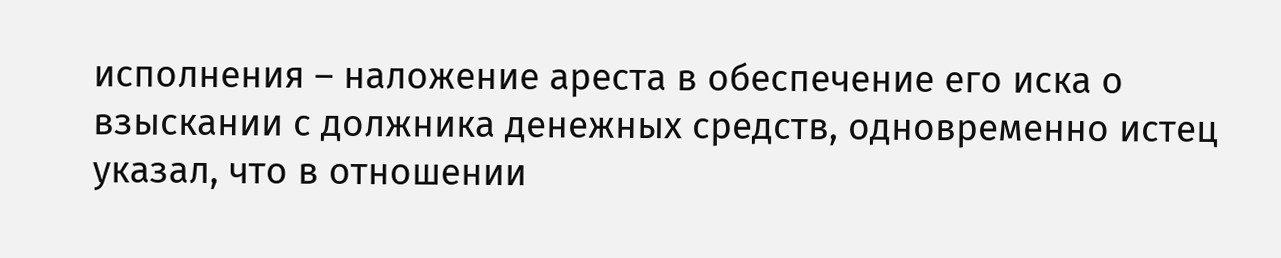исполнения – наложение ареста в обеспечение его иска о взыскании с должника денежных средств, одновременно истец указал, что в отношении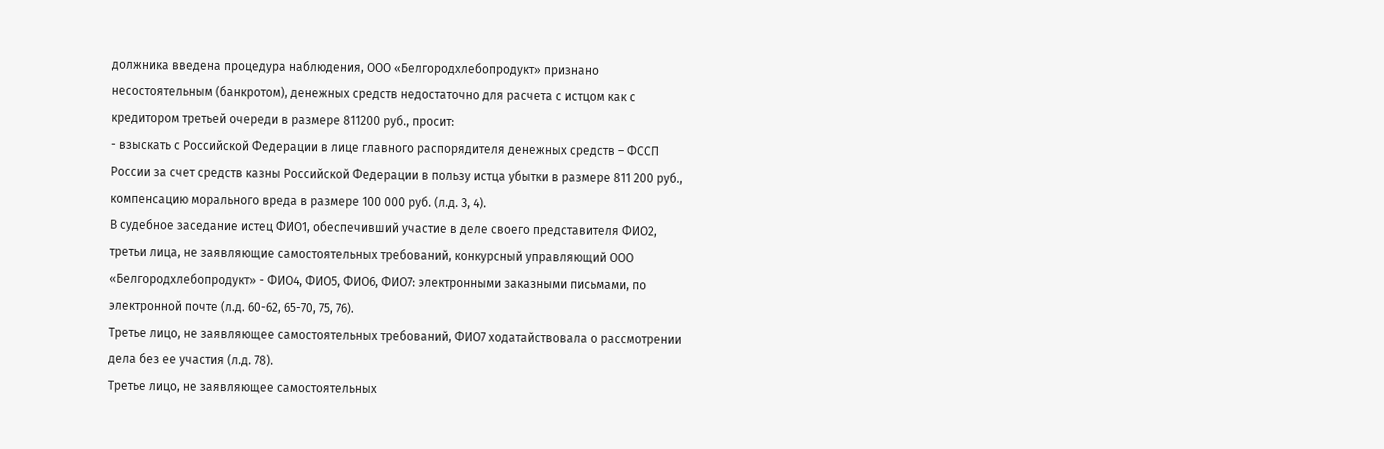должника введена процедура наблюдения, ООО «Белгородхлебопродукт» признано несостоятельным (банкротом), денежных средств недостаточно для расчета с истцом как с кредитором третьей очереди в размере 811200 руб., просит:
- взыскать с Российской Федерации в лице главного распорядителя денежных средств – ФССП России за счет средств казны Российской Федерации в пользу истца убытки в размере 811 200 руб., компенсацию морального вреда в размере 100 000 руб. (л.д. 3, 4).
В судебное заседание истец ФИО1, обеспечивший участие в деле своего представителя ФИО2, третьи лица, не заявляющие самостоятельных требований, конкурсный управляющий ООО «Белгородхлебопродукт» - ФИО4, ФИО5, ФИО6, ФИО7: электронными заказными письмами, по электронной почте (л.д. 60-62, 65-70, 75, 76).
Третье лицо, не заявляющее самостоятельных требований, ФИО7 ходатайствовала о рассмотрении дела без ее участия (л.д. 78).
Третье лицо, не заявляющее самостоятельных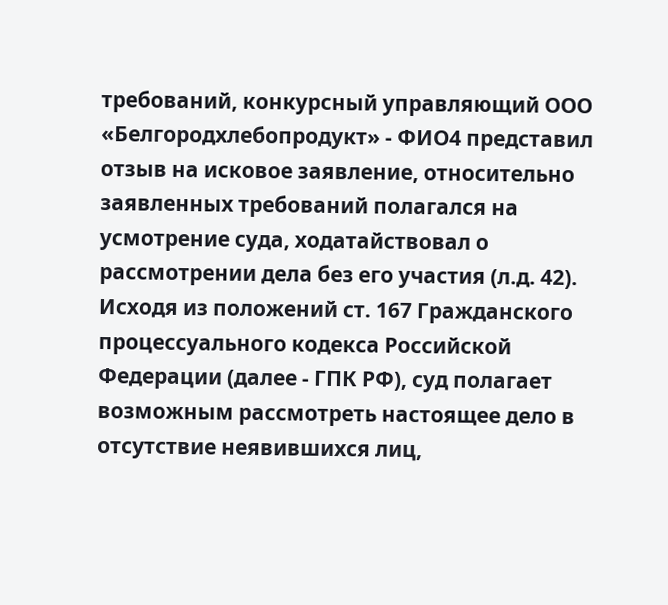требований, конкурсный управляющий ООО «Белгородхлебопродукт» - ФИО4 представил отзыв на исковое заявление, относительно заявленных требований полагался на усмотрение суда, ходатайствовал о рассмотрении дела без его участия (л.д. 42).
Исходя из положений ст. 167 Гражданского процессуального кодекса Российской Федерации (далее - ГПК РФ), суд полагает возможным рассмотреть настоящее дело в отсутствие неявившихся лиц,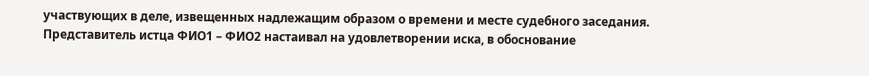участвующих в деле, извещенных надлежащим образом о времени и месте судебного заседания.
Представитель истца ФИО1 – ФИО2 настаивал на удовлетворении иска, в обоснование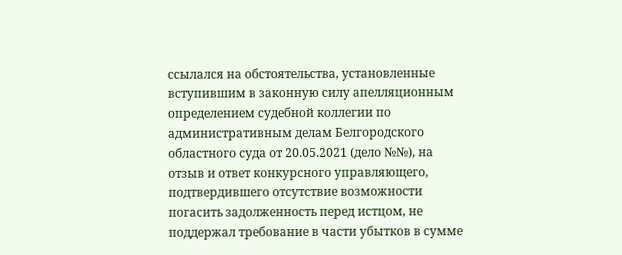ссылался на обстоятельства, установленные вступившим в законную силу апелляционным определением судебной коллегии по административным делам Белгородского областного суда от 20.05.2021 (дело №№), на отзыв и ответ конкурсного управляющего, подтвердившего отсутствие возможности погасить задолженность перед истцом, не поддержал требование в части убытков в сумме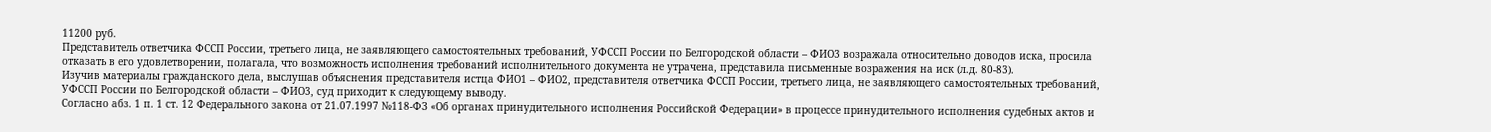11200 руб.
Представитель ответчика ФССП России, третьего лица, не заявляющего самостоятельных требований, УФССП России по Белгородской области – ФИО3 возражала относительно доводов иска, просила отказать в его удовлетворении, полагала, что возможность исполнения требований исполнительного документа не утрачена, представила письменные возражения на иск (л.д. 80-83).
Изучив материалы гражданского дела, выслушав объяснения представителя истца ФИО1 – ФИО2, представителя ответчика ФССП России, третьего лица, не заявляющего самостоятельных требований, УФССП России по Белгородской области – ФИО3, суд приходит к следующему выводу.
Согласно абз. 1 п. 1 ст. 12 Федерального закона от 21.07.1997 №118-ФЗ «Об органах принудительного исполнения Российской Федерации» в процессе принудительного исполнения судебных актов и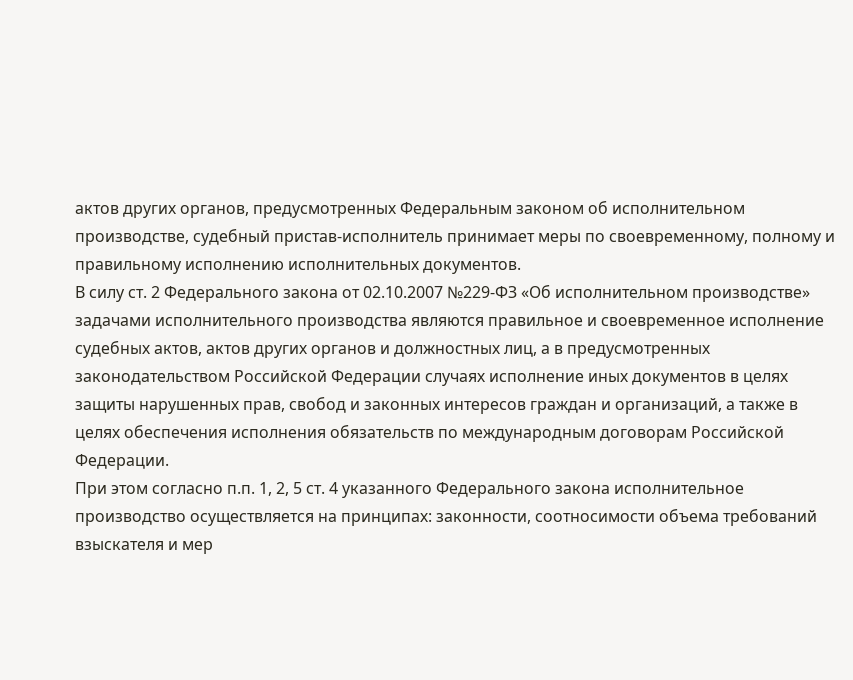актов других органов, предусмотренных Федеральным законом об исполнительном производстве, судебный пристав-исполнитель принимает меры по своевременному, полному и правильному исполнению исполнительных документов.
В силу ст. 2 Федерального закона от 02.10.2007 №229-ФЗ «Об исполнительном производстве» задачами исполнительного производства являются правильное и своевременное исполнение судебных актов, актов других органов и должностных лиц, а в предусмотренных законодательством Российской Федерации случаях исполнение иных документов в целях защиты нарушенных прав, свобод и законных интересов граждан и организаций, а также в целях обеспечения исполнения обязательств по международным договорам Российской Федерации.
При этом согласно п.п. 1, 2, 5 ст. 4 указанного Федерального закона исполнительное производство осуществляется на принципах: законности, соотносимости объема требований взыскателя и мер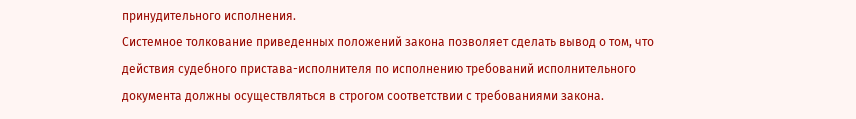принудительного исполнения.
Системное толкование приведенных положений закона позволяет сделать вывод о том, что действия судебного пристава-исполнителя по исполнению требований исполнительного документа должны осуществляться в строгом соответствии с требованиями закона.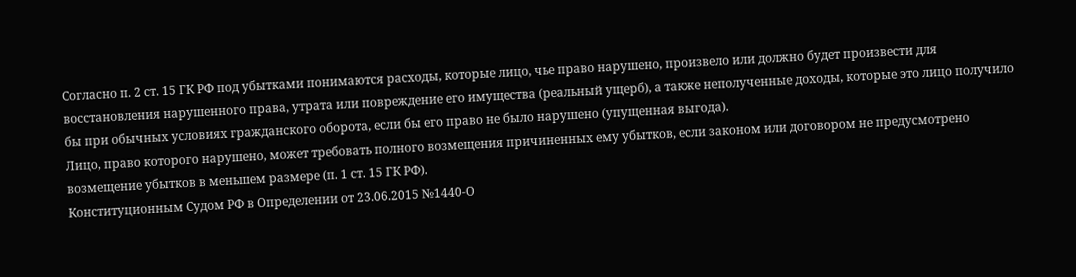Согласно п. 2 ст. 15 ГК РФ под убытками понимаются расходы, которые лицо, чье право нарушено, произвело или должно будет произвести для восстановления нарушенного права, утрата или повреждение его имущества (реальный ущерб), а также неполученные доходы, которые это лицо получило бы при обычных условиях гражданского оборота, если бы его право не было нарушено (упущенная выгода).
Лицо, право которого нарушено, может требовать полного возмещения причиненных ему убытков, если законом или договором не предусмотрено возмещение убытков в меньшем размере (п. 1 ст. 15 ГК РФ).
Конституционным Судом РФ в Определении от 23.06.2015 №1440-О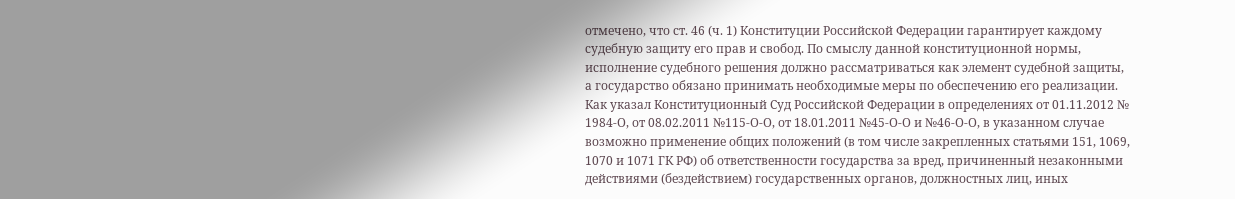отмечено, что ст. 46 (ч. 1) Конституции Российской Федерации гарантирует каждому судебную защиту его прав и свобод. По смыслу данной конституционной нормы, исполнение судебного решения должно рассматриваться как элемент судебной защиты, а государство обязано принимать необходимые меры по обеспечению его реализации.
Как указал Конституционный Суд Российской Федерации в определениях от 01.11.2012 № 1984-О, от 08.02.2011 №115-О-О, от 18.01.2011 №45-О-О и №46-О-О, в указанном случае возможно применение общих положений (в том числе закрепленных статьями 151, 1069, 1070 и 1071 ГК РФ) об ответственности государства за вред, причиненный незаконными действиями (бездействием) государственных органов, должностных лиц, иных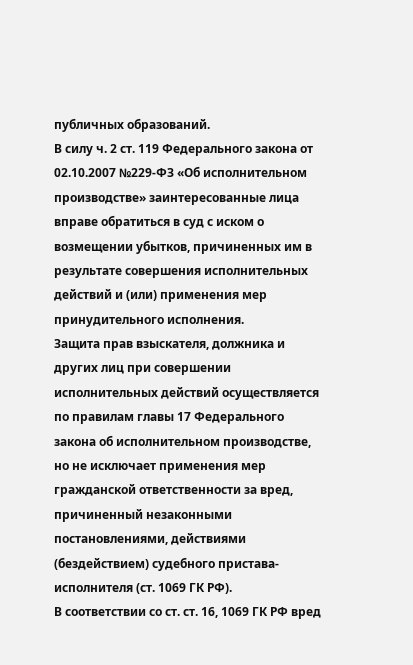публичных образований.
В силу ч. 2 ст. 119 Федерального закона от 02.10.2007 №229-ФЗ «Об исполнительном производстве» заинтересованные лица вправе обратиться в суд с иском о возмещении убытков, причиненных им в результате совершения исполнительных действий и (или) применения мер принудительного исполнения.
Защита прав взыскателя, должника и других лиц при совершении исполнительных действий осуществляется по правилам главы 17 Федерального закона об исполнительном производстве, но не исключает применения мер гражданской ответственности за вред, причиненный незаконными постановлениями, действиями (бездействием) судебного пристава-исполнителя (ст. 1069 ГК РФ).
В соответствии со ст. ст. 16, 1069 ГК РФ вред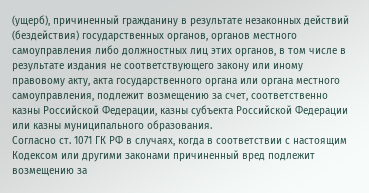(ущерб), причиненный гражданину в результате незаконных действий (бездействия) государственных органов, органов местного самоуправления либо должностных лиц этих органов, в том числе в результате издания не соответствующего закону или иному правовому акту, акта государственного органа или органа местного самоуправления, подлежит возмещению за счет, соответственно казны Российской Федерации, казны субъекта Российской Федерации или казны муниципального образования.
Согласно ст. 1071 ГК РФ в случаях, когда в соответствии с настоящим Кодексом или другими законами причиненный вред подлежит возмещению за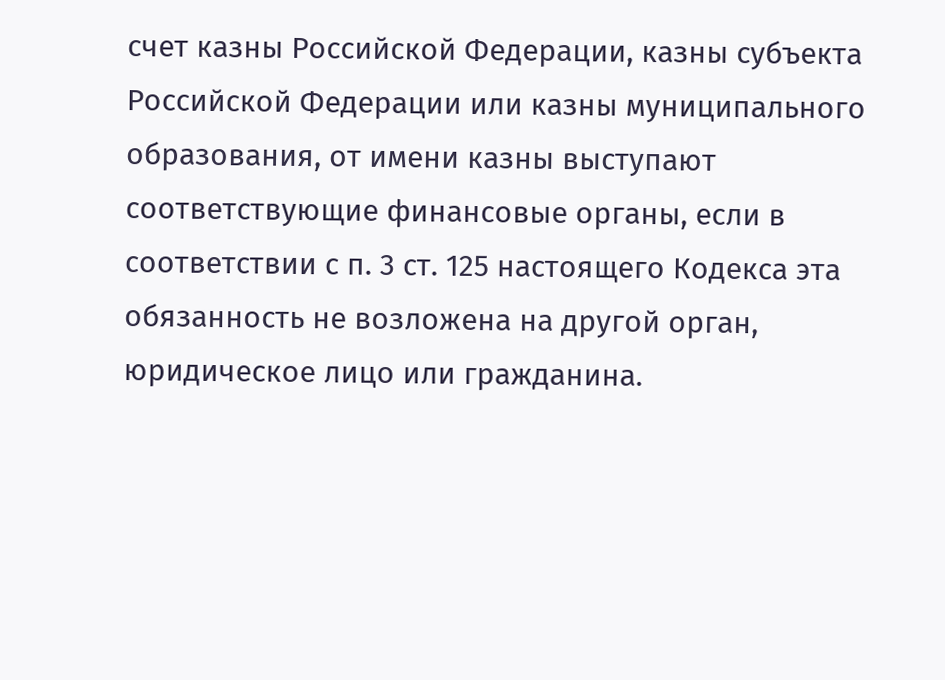счет казны Российской Федерации, казны субъекта Российской Федерации или казны муниципального образования, от имени казны выступают соответствующие финансовые органы, если в соответствии с п. 3 ст. 125 настоящего Кодекса эта обязанность не возложена на другой орган, юридическое лицо или гражданина.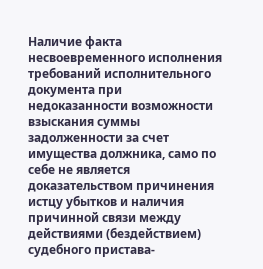Наличие факта несвоевременного исполнения требований исполнительного документа при недоказанности возможности взыскания суммы задолженности за счет имущества должника, само по себе не является доказательством причинения истцу убытков и наличия причинной связи между действиями (бездействием) судебного пристава-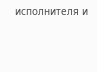исполнителя и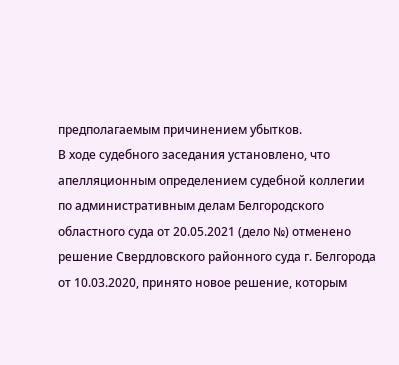предполагаемым причинением убытков.
В ходе судебного заседания установлено, что апелляционным определением судебной коллегии по административным делам Белгородского областного суда от 20.05.2021 (дело №) отменено решение Свердловского районного суда г. Белгорода от 10.03.2020, принято новое решение, которым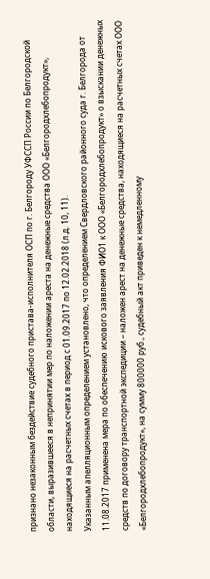признано незаконным бездействие судебного пристава-исполнителя ОСП по г. Белгороду УФССП России по Белгородской области, выразившееся в непринятии мер по наложении ареста на денежные средства ООО «Белгородхлебопродукт», находящиеся на расчетных счетах в период с 01.09.2017 по 12.02.2018 (л.д. 10, 11).
Указанным апелляционным определением установлено, что определением Свердловского районного суда г. Белгорода от 11.08.2017 применена мера по обеспечению искового заявления ФИО1 к ООО «Белгородхлебопродукт» о взыскании денежных средств по договору транспортной экспедиции – наложен арест на денежные средства, находящиеся на расчетных счетах ООО «Белгородхлебопродукт», на сумму 800000 руб., судебный акт приведен к немедленному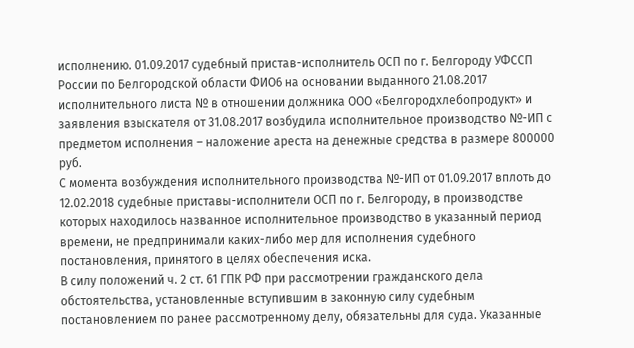исполнению. 01.09.2017 судебный пристав-исполнитель ОСП по г. Белгороду УФССП России по Белгородской области ФИО6 на основании выданного 21.08.2017 исполнительного листа № в отношении должника ООО «Белгородхлебопродукт» и заявления взыскателя от 31.08.2017 возбудила исполнительное производство №-ИП с предметом исполнения – наложение ареста на денежные средства в размере 800000 руб.
С момента возбуждения исполнительного производства №-ИП от 01.09.2017 вплоть до 12.02.2018 судебные приставы-исполнители ОСП по г. Белгороду, в производстве которых находилось названное исполнительное производство в указанный период времени, не предпринимали каких-либо мер для исполнения судебного постановления, принятого в целях обеспечения иска.
В силу положений ч. 2 ст. 61 ГПК РФ при рассмотрении гражданского дела обстоятельства, установленные вступившим в законную силу судебным постановлением по ранее рассмотренному делу, обязательны для суда. Указанные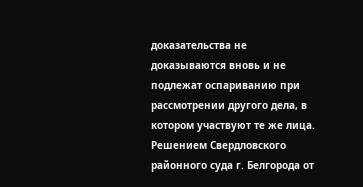доказательства не доказываются вновь и не подлежат оспариванию при рассмотрении другого дела, в котором участвуют те же лица.
Решением Свердловского районного суда г. Белгорода от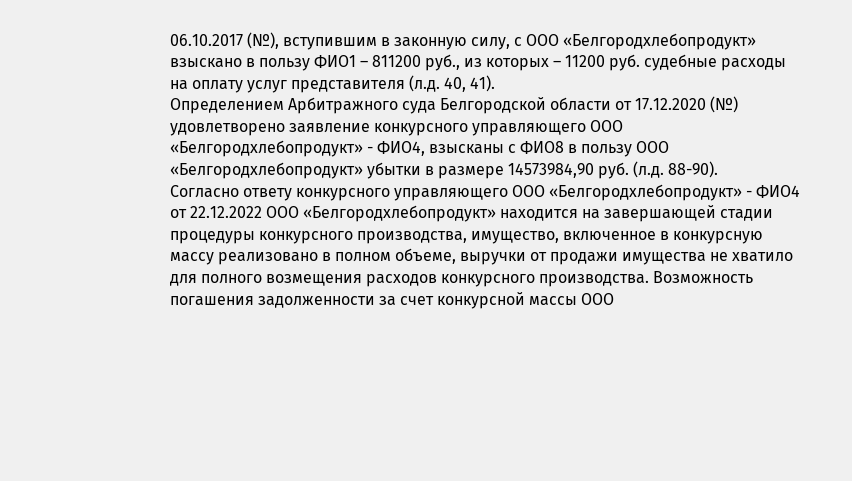06.10.2017 (№), вступившим в законную силу, с ООО «Белгородхлебопродукт» взыскано в пользу ФИО1 – 811200 руб., из которых – 11200 руб. судебные расходы на оплату услуг представителя (л.д. 40, 41).
Определением Арбитражного суда Белгородской области от 17.12.2020 (№) удовлетворено заявление конкурсного управляющего ООО «Белгородхлебопродукт» - ФИО4, взысканы с ФИО8 в пользу ООО «Белгородхлебопродукт» убытки в размере 14573984,90 руб. (л.д. 88-90).
Согласно ответу конкурсного управляющего ООО «Белгородхлебопродукт» - ФИО4 от 22.12.2022 ООО «Белгородхлебопродукт» находится на завершающей стадии процедуры конкурсного производства, имущество, включенное в конкурсную массу реализовано в полном объеме, выручки от продажи имущества не хватило для полного возмещения расходов конкурсного производства. Возможность погашения задолженности за счет конкурсной массы ООО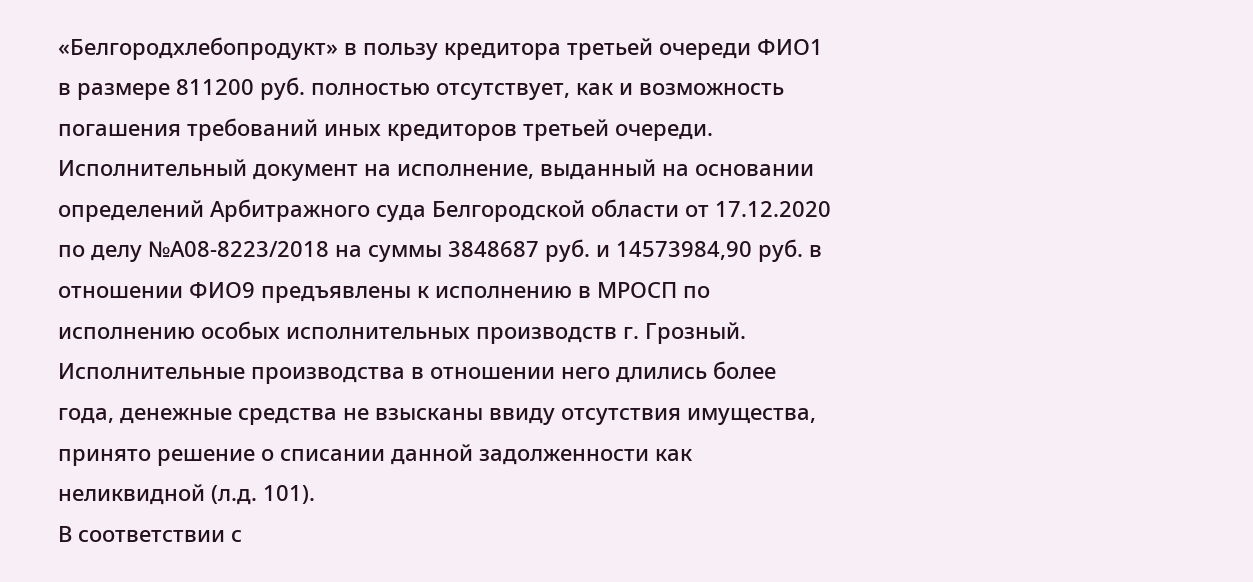«Белгородхлебопродукт» в пользу кредитора третьей очереди ФИО1 в размере 811200 руб. полностью отсутствует, как и возможность погашения требований иных кредиторов третьей очереди. Исполнительный документ на исполнение, выданный на основании определений Арбитражного суда Белгородской области от 17.12.2020 по делу №А08-8223/2018 на суммы 3848687 руб. и 14573984,90 руб. в отношении ФИО9 предъявлены к исполнению в МРОСП по исполнению особых исполнительных производств г. Грозный. Исполнительные производства в отношении него длились более года, денежные средства не взысканы ввиду отсутствия имущества, принято решение о списании данной задолженности как неликвидной (л.д. 101).
В соответствии с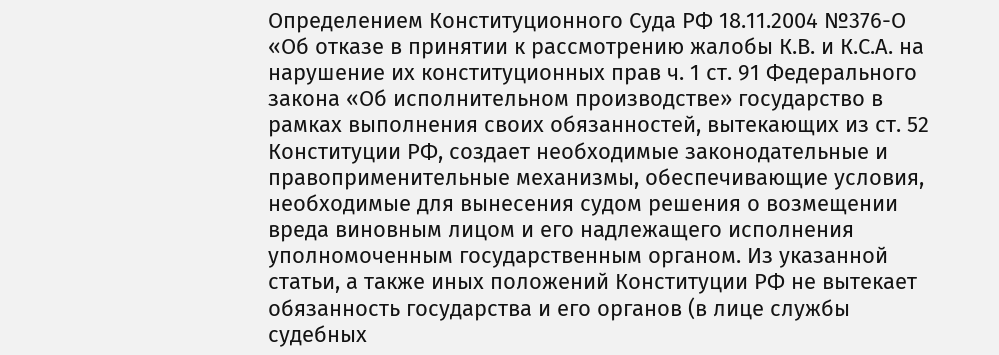Определением Конституционного Суда РФ 18.11.2004 №376-О «Об отказе в принятии к рассмотрению жалобы К.В. и К.С.А. на нарушение их конституционных прав ч. 1 ст. 91 Федерального закона «Об исполнительном производстве» государство в рамках выполнения своих обязанностей, вытекающих из ст. 52 Конституции РФ, создает необходимые законодательные и правоприменительные механизмы, обеспечивающие условия, необходимые для вынесения судом решения о возмещении вреда виновным лицом и его надлежащего исполнения уполномоченным государственным органом. Из указанной статьи, а также иных положений Конституции РФ не вытекает обязанность государства и его органов (в лице службы судебных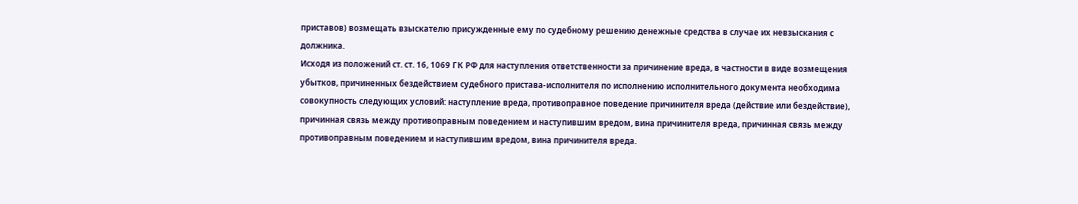приставов) возмещать взыскателю присужденные ему по судебному решению денежные средства в случае их невзыскания с должника.
Исходя из положений ст. ст. 16, 1069 ГК РФ для наступления ответственности за причинение вреда, в частности в виде возмещения убытков, причиненных бездействием судебного пристава-исполнителя по исполнению исполнительного документа необходима совокупность следующих условий: наступление вреда, противоправное поведение причинителя вреда (действие или бездействие), причинная связь между противоправным поведением и наступившим вредом, вина причинителя вреда, причинная связь между противоправным поведением и наступившим вредом, вина причинителя вреда.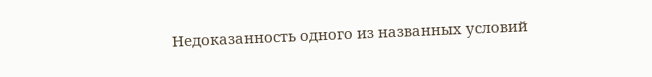Недоказанность одного из названных условий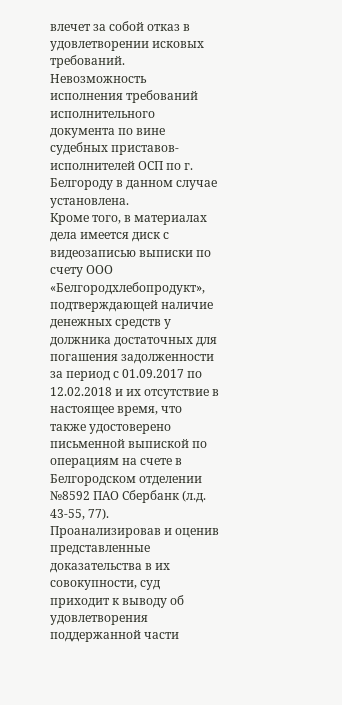влечет за собой отказ в удовлетворении исковых требований.
Невозможность исполнения требований исполнительного документа по вине судебных приставов-исполнителей ОСП по г. Белгороду в данном случае установлена.
Кроме того, в материалах дела имеется диск с видеозаписью выписки по счету ООО «Белгородхлебопродукт», подтверждающей наличие денежных средств у должника достаточных для погашения задолженности за период с 01.09.2017 по 12.02.2018 и их отсутствие в настоящее время, что также удостоверено письменной выпиской по операциям на счете в Белгородском отделении №8592 ПАО Сбербанк (л.д. 43-55, 77).
Проанализировав и оценив представленные доказательства в их совокупности, суд приходит к выводу об удовлетворения поддержанной части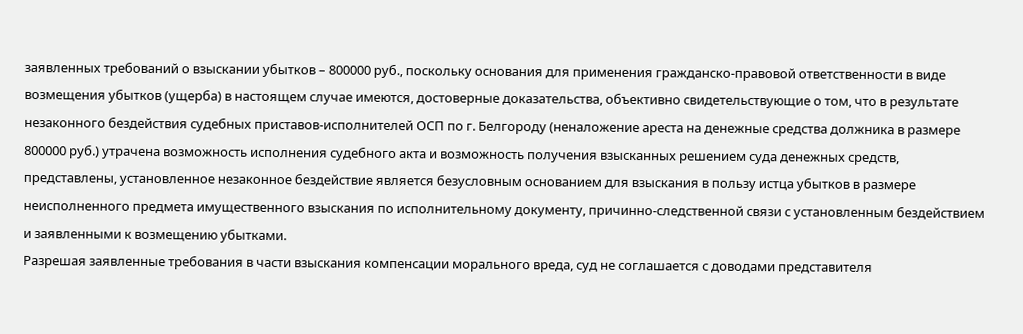заявленных требований о взыскании убытков – 800000 руб., поскольку основания для применения гражданско-правовой ответственности в виде возмещения убытков (ущерба) в настоящем случае имеются, достоверные доказательства, объективно свидетельствующие о том, что в результате незаконного бездействия судебных приставов-исполнителей ОСП по г. Белгороду (неналожение ареста на денежные средства должника в размере 800000 руб.) утрачена возможность исполнения судебного акта и возможность получения взысканных решением суда денежных средств, представлены, установленное незаконное бездействие является безусловным основанием для взыскания в пользу истца убытков в размере неисполненного предмета имущественного взыскания по исполнительному документу, причинно-следственной связи с установленным бездействием и заявленными к возмещению убытками.
Разрешая заявленные требования в части взыскания компенсации морального вреда, суд не соглашается с доводами представителя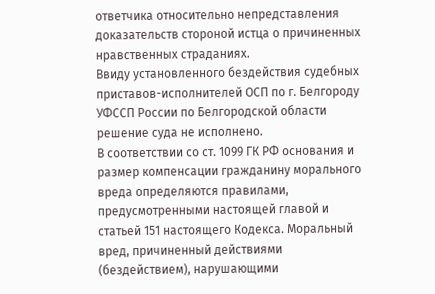ответчика относительно непредставления доказательств стороной истца о причиненных нравственных страданиях.
Ввиду установленного бездействия судебных приставов-исполнителей ОСП по г. Белгороду УФССП России по Белгородской области решение суда не исполнено.
В соответствии со ст. 1099 ГК РФ основания и размер компенсации гражданину морального вреда определяются правилами, предусмотренными настоящей главой и статьей 151 настоящего Кодекса. Моральный вред, причиненный действиями (бездействием), нарушающими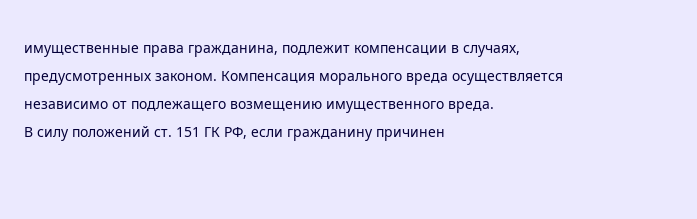имущественные права гражданина, подлежит компенсации в случаях, предусмотренных законом. Компенсация морального вреда осуществляется независимо от подлежащего возмещению имущественного вреда.
В силу положений ст. 151 ГК РФ, если гражданину причинен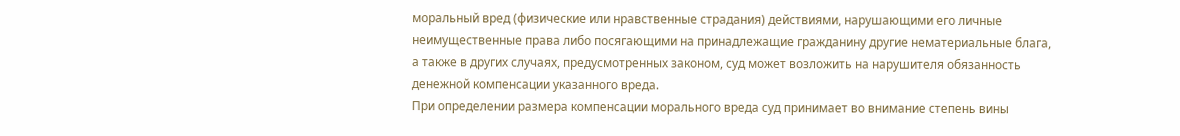моральный вред (физические или нравственные страдания) действиями, нарушающими его личные неимущественные права либо посягающими на принадлежащие гражданину другие нематериальные блага, а также в других случаях, предусмотренных законом, суд может возложить на нарушителя обязанность денежной компенсации указанного вреда.
При определении размера компенсации морального вреда суд принимает во внимание степень вины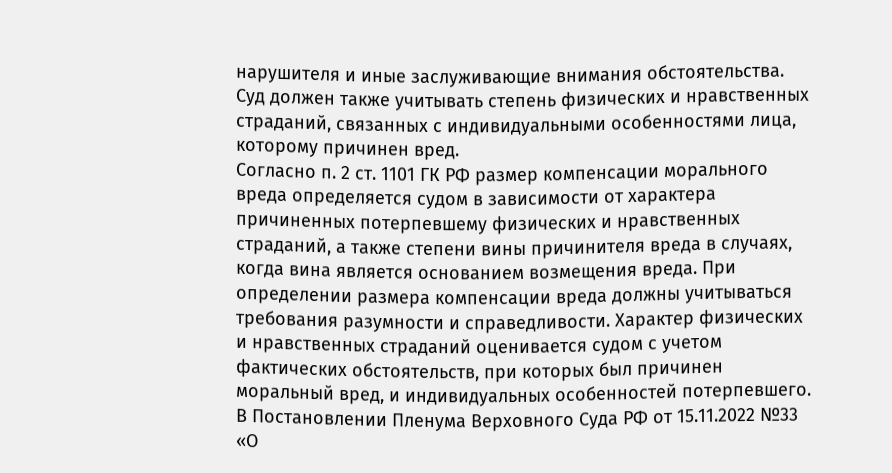нарушителя и иные заслуживающие внимания обстоятельства. Суд должен также учитывать степень физических и нравственных страданий, связанных с индивидуальными особенностями лица, которому причинен вред.
Согласно п. 2 ст. 1101 ГК РФ размер компенсации морального вреда определяется судом в зависимости от характера причиненных потерпевшему физических и нравственных страданий, а также степени вины причинителя вреда в случаях, когда вина является основанием возмещения вреда. При определении размера компенсации вреда должны учитываться требования разумности и справедливости. Характер физических и нравственных страданий оценивается судом с учетом фактических обстоятельств, при которых был причинен моральный вред, и индивидуальных особенностей потерпевшего.
В Постановлении Пленума Верховного Суда РФ от 15.11.2022 №33 «О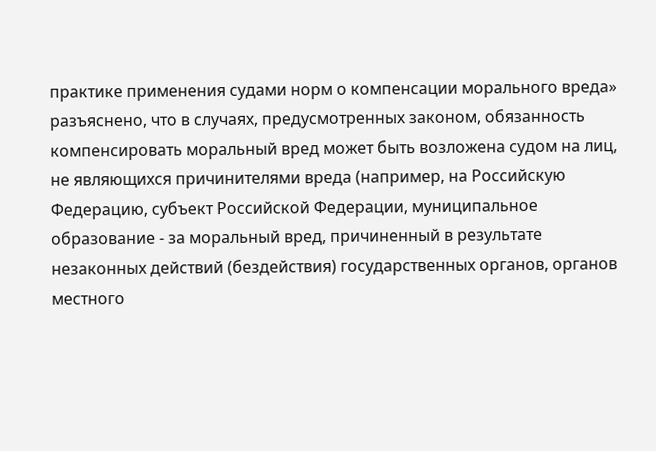практике применения судами норм о компенсации морального вреда» разъяснено, что в случаях, предусмотренных законом, обязанность компенсировать моральный вред может быть возложена судом на лиц, не являющихся причинителями вреда (например, на Российскую Федерацию, субъект Российской Федерации, муниципальное образование - за моральный вред, причиненный в результате незаконных действий (бездействия) государственных органов, органов местного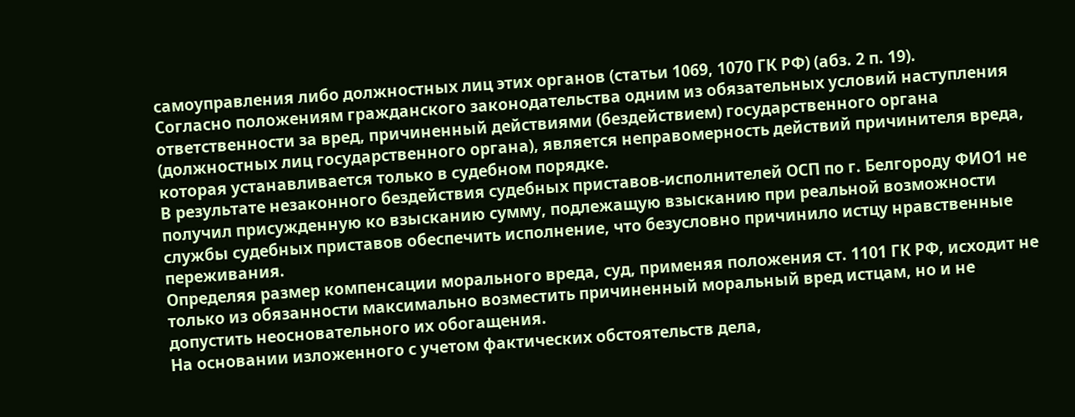самоуправления либо должностных лиц этих органов (статьи 1069, 1070 ГК РФ) (абз. 2 п. 19).
Согласно положениям гражданского законодательства одним из обязательных условий наступления ответственности за вред, причиненный действиями (бездействием) государственного органа (должностных лиц государственного органа), является неправомерность действий причинителя вреда, которая устанавливается только в судебном порядке.
В результате незаконного бездействия судебных приставов-исполнителей ОСП по г. Белгороду ФИО1 не получил присужденную ко взысканию сумму, подлежащую взысканию при реальной возможности службы судебных приставов обеспечить исполнение, что безусловно причинило истцу нравственные переживания.
Определяя размер компенсации морального вреда, суд, применяя положения ст. 1101 ГК РФ, исходит не только из обязанности максимально возместить причиненный моральный вред истцам, но и не допустить неосновательного их обогащения.
На основании изложенного с учетом фактических обстоятельств дела,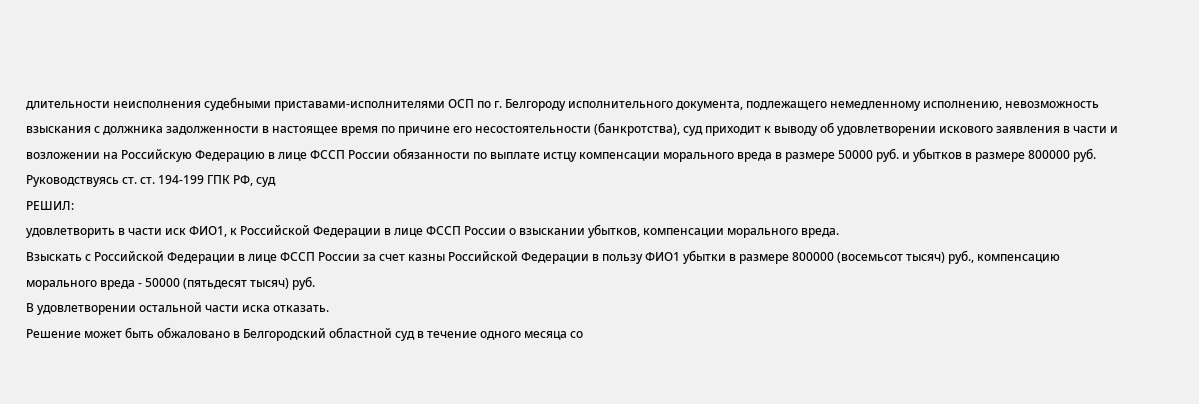длительности неисполнения судебными приставами-исполнителями ОСП по г. Белгороду исполнительного документа, подлежащего немедленному исполнению, невозможность взыскания с должника задолженности в настоящее время по причине его несостоятельности (банкротства), суд приходит к выводу об удовлетворении искового заявления в части и возложении на Российскую Федерацию в лице ФССП России обязанности по выплате истцу компенсации морального вреда в размере 50000 руб. и убытков в размере 800000 руб.
Руководствуясь ст. ст. 194-199 ГПК РФ, суд
РЕШИЛ:
удовлетворить в части иск ФИО1, к Российской Федерации в лице ФССП России о взыскании убытков, компенсации морального вреда.
Взыскать с Российской Федерации в лице ФССП России за счет казны Российской Федерации в пользу ФИО1 убытки в размере 800000 (восемьсот тысяч) руб., компенсацию морального вреда - 50000 (пятьдесят тысяч) руб.
В удовлетворении остальной части иска отказать.
Решение может быть обжаловано в Белгородский областной суд в течение одного месяца со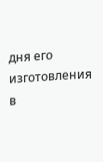дня его изготовления в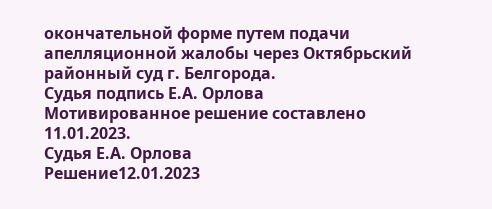окончательной форме путем подачи апелляционной жалобы через Октябрьский районный суд г. Белгорода.
Судья подпись Е.А. Орлова
Мотивированное решение составлено 11.01.2023.
Судья Е.А. Орлова
Решение12.01.2023